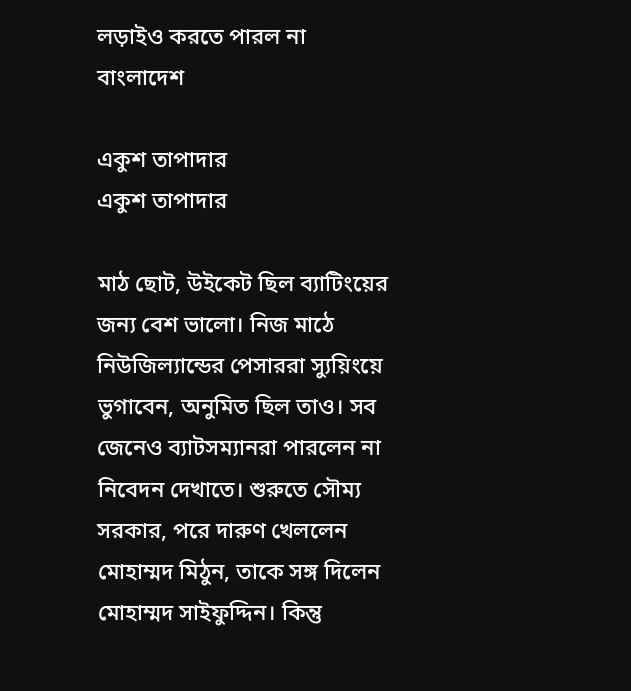লড়াইও করতে পারল না বাংলাদেশ

একুশ তাপাদার
একুশ তাপাদার

মাঠ ছোট, উইকেট ছিল ব্যাটিংয়ের জন্য বেশ ভালো। নিজ মাঠে নিউজিল্যান্ডের পেসাররা স্যুয়িংয়ে ভুগাবেন, অনুমিত ছিল তাও। সব জেনেও ব্যাটসম্যানরা পারলেন না নিবেদন দেখাতে। শুরুতে সৌম্য সরকার, পরে দারুণ খেললেন মোহাম্মদ মিঠুন, তাকে সঙ্গ দিলেন মোহাম্মদ সাইফুদ্দিন। কিন্তু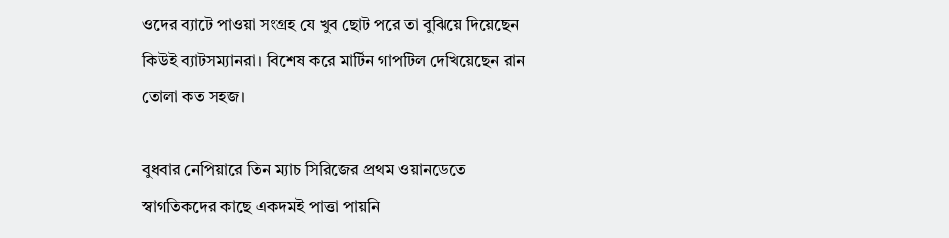ওদের ব্যাটে পাওয়া সংগ্রহ যে খুব ছোট পরে তা বুঝিয়ে দিয়েছেন কিউই ব্যাটসম্যানরা। বিশেষ করে মার্টিন গাপটিল দেখিয়েছেন রান তোলা কত সহজ।

বুধবার নেপিয়ারে তিন ম্যাচ সিরিজের প্রথম ওয়ানডেতে স্বাগতিকদের কাছে একদমই পাত্তা পায়নি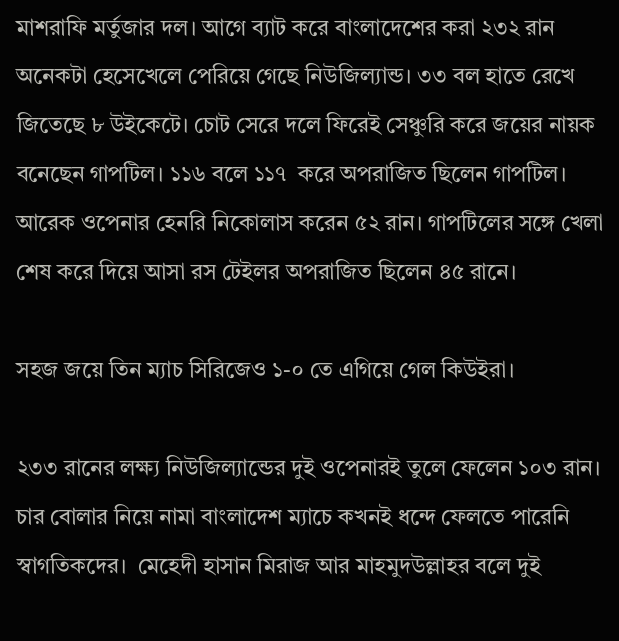মাশরাফি মর্তুজার দল। আগে ব্যাট করে বাংলাদেশের করা ২৩২ রান অনেকটা হেসেখেলে পেরিয়ে গেছে নিউজিল্যান্ড। ৩৩ বল হাতে রেখে জিতেছে ৮ উইকেটে। চোট সেরে দলে ফিরেই সেঞ্চুরি করে জয়ের নায়ক বনেছেন গাপটিল। ১১৬ বলে ১১৭  করে অপরাজিত ছিলেন গাপটিল। আরেক ওপেনার হেনরি নিকোলাস করেন ৫২ রান। গাপটিলের সঙ্গে খেলা শেষ করে দিয়ে আসা রস টেইলর অপরাজিত ছিলেন ৪৫ রানে।

সহজ জয়ে তিন ম্যাচ সিরিজেও ১-০ তে এগিয়ে গেল কিউইরা।

২৩৩ রানের লক্ষ্য নিউজিল্যান্ডের দুই ওপেনারই তুলে ফেলেন ১০৩ রান। চার বোলার নিয়ে নামা বাংলাদেশ ম্যাচে কখনই ধন্দে ফেলতে পারেনি স্বাগতিকদের।  মেহেদী হাসান মিরাজ আর মাহমুদউল্লাহর বলে দুই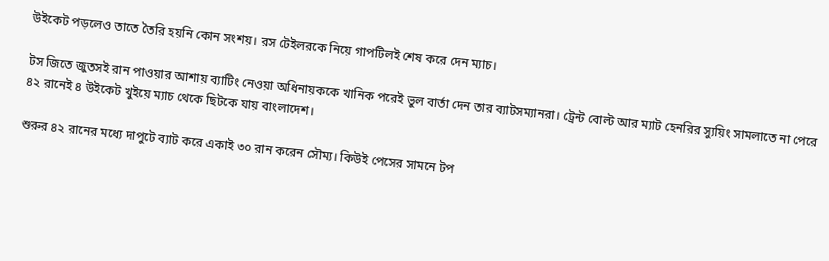উইকেট পড়লেও তাতে তৈরি হয়নি কোন সংশয়। রস টেইলরকে নিয়ে গাপটিলই শেষ করে দেন ম্যাচ।

টস জিতে জুতসই রান পাওয়ার আশায় ব্যাটিং নেওয়া অধিনায়ককে খানিক পরেই ভুল বার্তা দেন তার ব্যাটসম্যানরা। ট্রেন্ট বোল্ট আর ম্যাট হেনরির স্যুয়িং সামলাতে না পেরে ৪২ রানেই ৪ উইকেট খুইয়ে ম্যাচ থেকে ছিটকে যায় বাংলাদেশ।

শুরুর ৪২ রানের মধ্যে দাপুটে ব্যাট করে একাই ৩০ রান করেন সৌম্য। কিউই পেসের সামনে টপ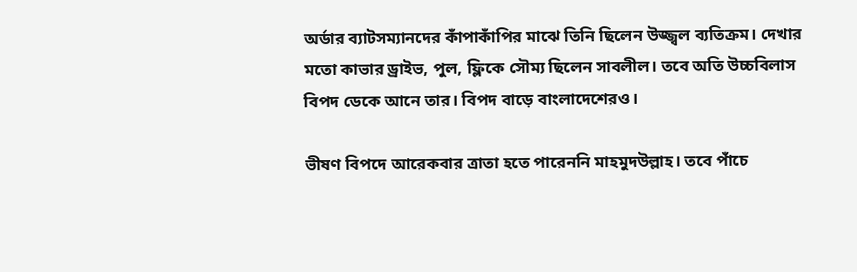অর্ডার ব্যাটসম্যানদের কাঁপাকাঁপির মাঝে তিনি ছিলেন উজ্জ্বল ব্যতিক্রম। দেখার মতো কাভার ড্রাইভ, পুল, ফ্লিকে সৌম্য ছিলেন সাবলীল। তবে অতি উচ্চবিলাস বিপদ ডেকে আনে তার। বিপদ বাড়ে বাংলাদেশেরও।

ভীষণ বিপদে আরেকবার ত্রাতা হতে পারেননি মাহমুদউল্লাহ। তবে পাঁচে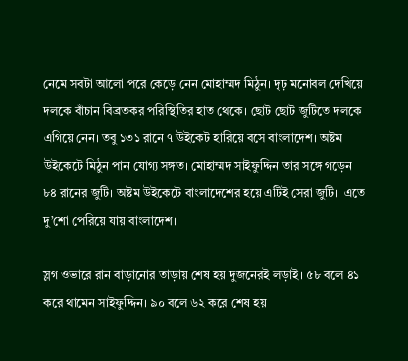নেমে সবটা আলো পরে কেড়ে নেন মোহাম্মদ মিঠুন। দৃঢ় মনোবল দেখিয়ে দলকে বাঁচান বিব্রতকর পরিস্থিতির হাত থেকে। ছোট ছোট জুটিতে দলকে এগিয়ে নেন। তবু ১৩১ রানে ৭ উইকেট হারিয়ে বসে বাংলাদেশ। অষ্টম উইকেটে মিঠুন পান যোগ্য সঙ্গত। মোহাম্মদ সাইফুদ্দিন তার সঙ্গে গড়েন ৮৪ রানের জুটি। অষ্টম উইকেটে বাংলাদেশের হয়ে এটিই সেরা জুটি।  এতে দু’শো পেরিয়ে যায় বাংলাদেশ।

স্লগ ওভারে রান বাড়ানোর তাড়ায় শেষ হয় দুজনেরই লড়াই। ৫৮ বলে ৪১ করে থামেন সাইফুদ্দিন। ৯০ বলে ৬২ করে শেষ হয়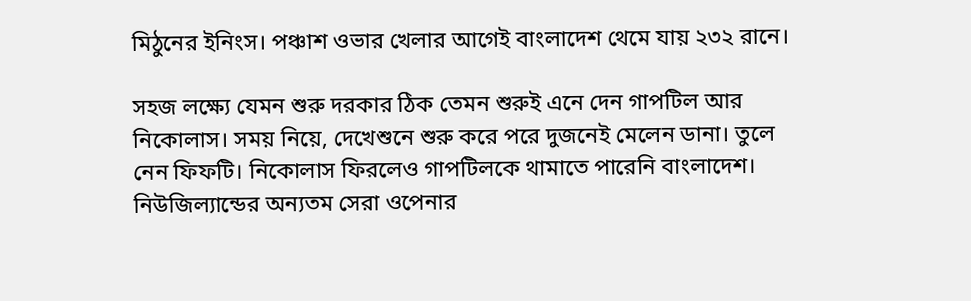মিঠুনের ইনিংস। পঞ্চাশ ওভার খেলার আগেই বাংলাদেশ থেমে যায় ২৩২ রানে।

সহজ লক্ষ্যে যেমন শুরু দরকার ঠিক তেমন শুরুই এনে দেন গাপটিল আর নিকোলাস। সময় নিয়ে, দেখেশুনে শুরু করে পরে দুজনেই মেলেন ডানা। তুলে নেন ফিফটি। নিকোলাস ফিরলেও গাপটিলকে থামাতে পারেনি বাংলাদেশ। নিউজিল্যান্ডের অন্যতম সেরা ওপেনার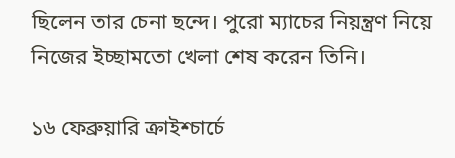ছিলেন তার চেনা ছন্দে। পুরো ম্যাচের নিয়ন্ত্রণ নিয়ে নিজের ইচ্ছামতো খেলা শেষ করেন তিনি।

১৬ ফেব্রুয়ারি ক্রাইশ্চার্চে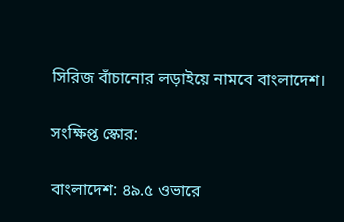সিরিজ বাঁচানোর লড়াইয়ে নামবে বাংলাদেশ।

সংক্ষিপ্ত স্কোর:

বাংলাদেশ: ৪৯.৫ ওভারে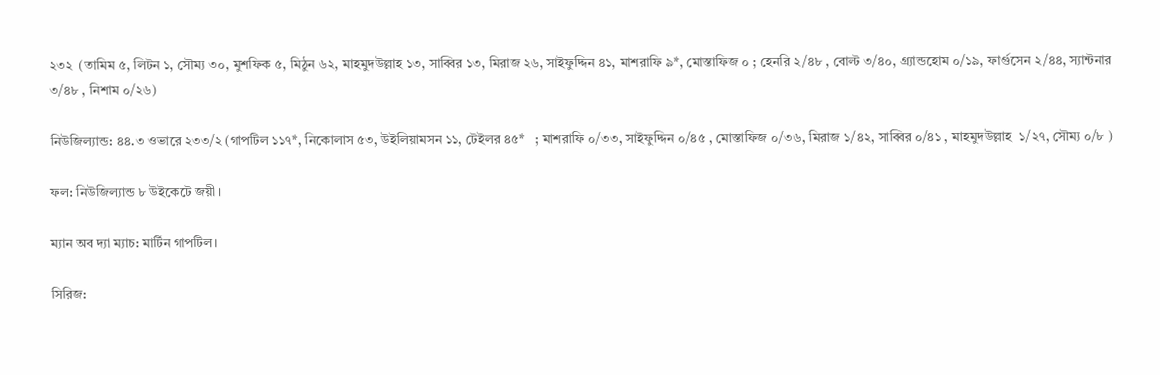২৩২  (তামিম ৫, লিটন ১, সৌম্য ৩০, মুশফিক ৫, মিঠুন ৬২, মাহমুদউল্লাহ ১৩, সাব্বির ১৩, মিরাজ ২৬, সাইফুদ্দিন ৪১, মাশরাফি ৯*, মোস্তাফিজ ০ ; হেনরি ২/৪৮ , বোল্ট ৩/৪০, গ্র্যান্ডহোম ০/১৯, ফার্গুসেন ২/৪৪, স্যান্টনার ৩/৪৮ , নিশাম ০/২৬)

নিউজিল্যান্ড: ৪৪.৩ ওভারে ২৩৩/২ (গাপটিল ১১৭*, নিকোলাস ৫৩, উইলিয়ামসন ১১, টেইলর ৪৫*   ; মাশরাফি ০/৩৩, সাইফুদ্দিন ০/৪৫ , মোস্তাফিজ ০/৩৬, মিরাজ ১/৪২, সাব্বির ০/৪১ , মাহমুদউল্লাহ  ১/২৭, সৌম্য ০/৮ )

ফল: নিউজিল্যান্ড ৮ উইকেটে জয়ী।

ম্যান অব দ্যা ম্যাচ: মার্টিন গাপটিল।

সিরিজ: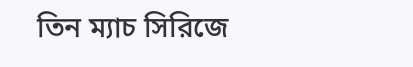তিন ম্যাচ সিরিজে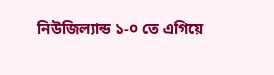নিউজিল্যান্ড ১-০ তে এগিয়ে